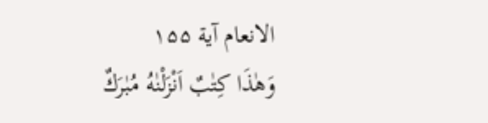الانعام آية ۱۵۵
وَهٰذَا كِتٰبٌ اَنْزَلْنٰهُ مُبٰرَكٌ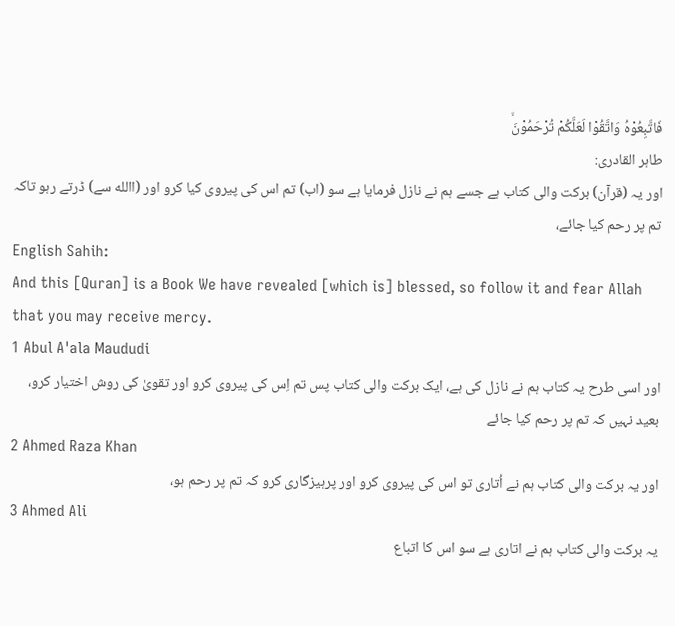فَاتَّبِعُوْهُ وَاتَّقُوْا لَعَلَّكُمْ تُرْحَمُوْنَۙ
طاہر القادری:
اور یہ (قرآن) برکت والی کتاب ہے جسے ہم نے نازل فرمایا ہے سو (اب) تم اس کی پیروی کیا کرو اور (االله سے) ڈرتے رہو تاکہ تم پر رحم کیا جائے،
English Sahih:
And this [Quran] is a Book We have revealed [which is] blessed, so follow it and fear Allah that you may receive mercy.
1 Abul A'ala Maududi
اور اسی طرح یہ کتاب ہم نے نازل کی ہے، ایک برکت والی کتاب پس تم اِس کی پیروی کرو اور تقویٰ کی روش اختیار کرو، بعید نہیں کہ تم پر رحم کیا جائے
2 Ahmed Raza Khan
اور یہ برکت والی کتاب ہم نے اُتاری تو اس کی پیروی کرو اور پرہیزگاری کرو کہ تم پر رحم ہو،
3 Ahmed Ali
یہ برکت والی کتاب ہم نے اتاری ہے سو اس کا اتباع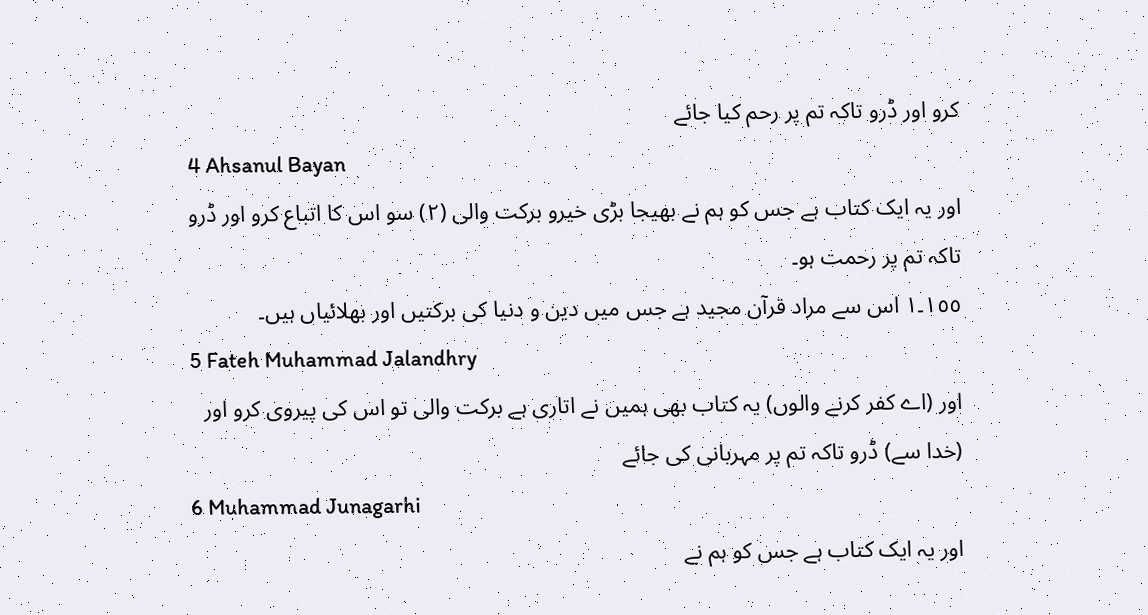کرو اور ڈرو تاکہ تم پر رحم کیا جائے
4 Ahsanul Bayan
اور یہ ایک کتاب ہے جس کو ہم نے بھیجا بڑی خیرو برکت والی (٢) سو اس کا اتباع کرو اور ڈرو تاکہ تم پر رحمت ہو۔
١٥٥۔١ اس سے مراد قرآن مجید ہے جس میں دین و دنیا کی برکتیں اور بھلائیاں ہیں۔
5 Fateh Muhammad Jalandhry
اور (اے کفر کرنے والوں) یہ کتاب بھی ہمیں نے اتاری ہے برکت والی تو اس کی پیروی کرو اور (خدا سے) ڈرو تاکہ تم پر مہربانی کی جائے
6 Muhammad Junagarhi
اور یہ ایک کتاب ہے جس کو ہم نے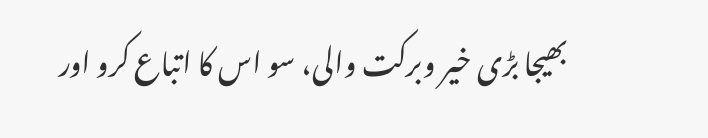بھیجا بڑی خیر وبرکت والی، سو اس کا اتباع کرو اور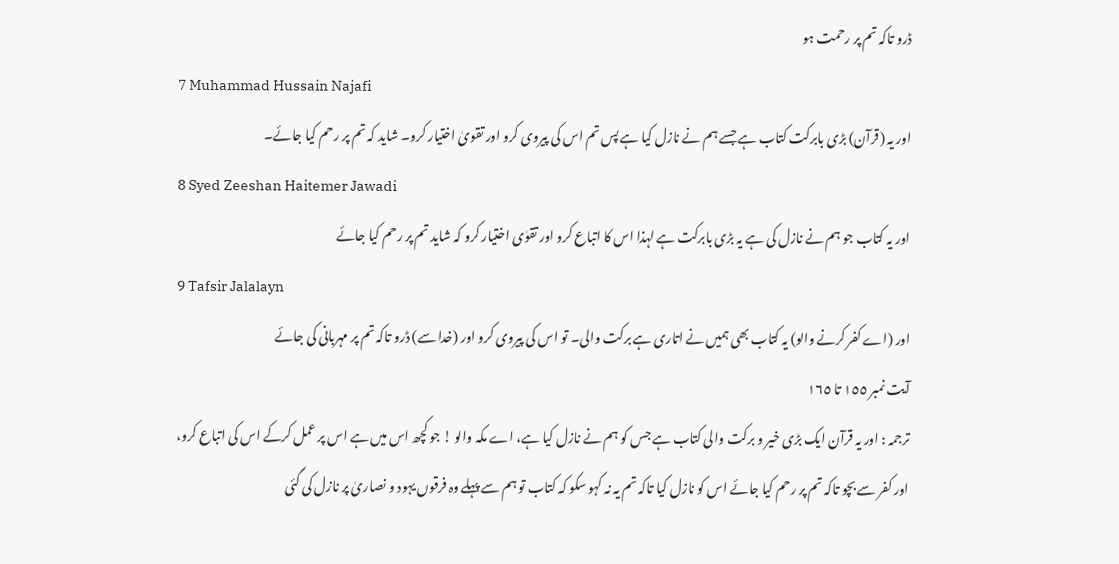ڈرو تاکہ تم پر رحمت ہو
7 Muhammad Hussain Najafi
اور یہ (قرآن) بڑی بابرکت کتاب ہے جسے ہم نے نازل کیا ہے پس تم اس کی پیروی کرو اور تقویٰ اختیار کرو۔ شاید کہ تم پر رحم کیا جائے۔
8 Syed Zeeshan Haitemer Jawadi
اور یہ کتاب جو ہم نے نازل کی ہے یہ بڑی بابرکت ہے لہذا اس کا اتباع کرو اور تقوٰی اختیار کرو کہ شاید تم پر رحم کیا جائے
9 Tafsir Jalalayn
اور (اے کفر کرنے والو) یہ کتاب بھی ہمیں نے اتاری ہے برکت والی۔ تو اس کی پیروی کرو اور (خدا سے) ڈرو تاکہ تم پر مہربانی کی جائے
آیت نمبر ١٥٥ تا ١٦٥
ترجمہ : اور یہ قرآن ایک بڑی خیر و برکت والی کتاب ہے جس کو ہم نے نازل کیا ہے، اے مکہ والو ! جو کچھ اس میں ہے اس پر عمل کرکے اس کی اتباع کرو، اور کفر سے بچو تاکہ تم پر رحم کیا جائے اس کو نازل کیا تاکہ تم یہ نہ کہو سکو کہ کتاب تو ہم سے پہلے وہ فرقوں یہود و نصاریٰ پر نازل کی گئی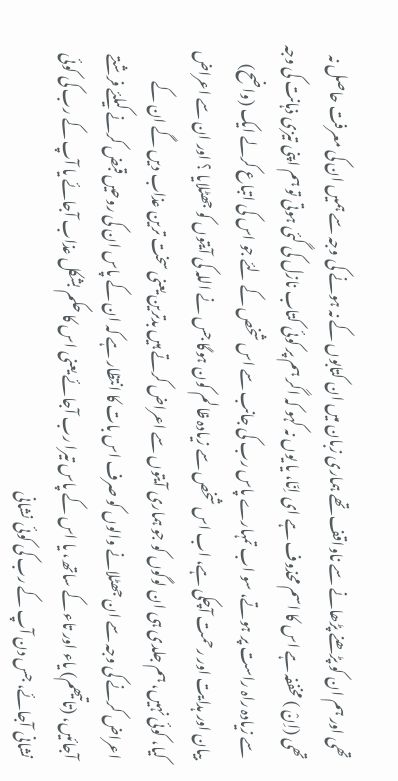تھی اور ہم ان کو پڑھنے پڑھانے سے ناواقف تھے ہماری زبان میں ان کتابوں کے نہ ہونے کی وجہ سے ہمیں ان کی معرفت حاصل نہ تھی (اِنْ ) مخففہ ہے اس کا اسم محذوف ہے ای اِنّا، یا یوں نہ کہو کہ اگر ہم پر کوئی کتاب نازل کی گئی ہوتی تو ہم اپنی تیزی ذہانت کی وجہ سے زیادہ راہ راست پر ہوتے، سو اب تمہارے پاس رب کی جانب سے اس شخص کے لئے جو اس کی اتباع کرلے ایک (واضح) بیان اور ہدایت اور رحمت آچکی ہے، اب اس شخص سے زیادہ ظالم کون ہوگا جس نے اللہ کی آیتوں کو جھٹلایا ؟ اور ان سے اعراض کیا، کوئی نہیں، ہم جلدی ہی ان لوگوں کو جو ہماری آیتوں سے اعراض کرتے ہیں بدترین یعنی سخت ترین عذاب دیں گے ان کے اعراض کرنے کی وجہ سے ان جھٹلانے والوں کو صرف اس بات کا انتظار ہے کہ ان کے پاس ان کی روحیں قبض کرنے کیلئے فرشتے آجائیں، (تاتیھم) یاء اور تاء کے ساتھ، یا اس کے پاس تیرا رب آجائے یعنی اس کا حکم بشکل عذاب آجائے یا آپ کے رب کی کوئی نشانی آجائے، جس دن آپ کے رب کی کوئی نشانی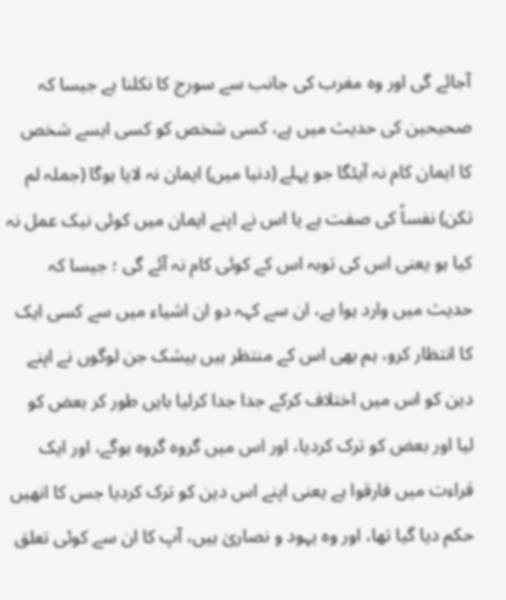آجائے گی اور وہ مغرب کی جانب سے سورج کا نکلنا ہے جیسا کہ صحیحین کی حدیث میں ہے، کسی شخص کو کسی ایسے شخص کا ایمان کام نہ آیئگا جو پہلے (دنیا میں) ایمان نہ لایا ہوگا (جملہ لم تکن) نفساً کی صفت ہے یا اس نے اپنے ایمان میں کوئی نیک عمل نہ کیا ہو یعنی اس کی توبہ اس کے کوئی کام نہ آئے گی ؛ جیسا کہ حدیث میں وارد ہوا ہے، ان سے کہہ دو ان اشیاء میں سے کسی ایک کا انتظار کرو، ہم بھی اس کے منتظر ہیں بیشک جن لوگوں نے اپنے دین کو اس میں اختلاف کرکے جدا جدا کرلیا بایں طور کر بعض کو لیا اور بعض کو ترک کردیا، اور اس میں گروہ گروہ ہوگے، اور ایک قراءت میں فارقوا ہے یعنی اپنے اس دین کو ترک کردیا جس کا انھیں حکم دیا گیا تھا، اور وہ یہود و نصاریٰ ہیں، آپ کا ان سے کوئی تعلق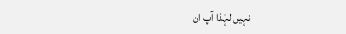نہیں لہٰذا آپ ان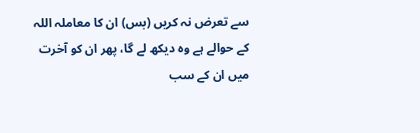سے تعرض نہ کریں (بس) ان کا معاملہ اللہ کے حوالے ہے وہ دیکھ لے گا، پھر ان کو آخرت میں ان کے سب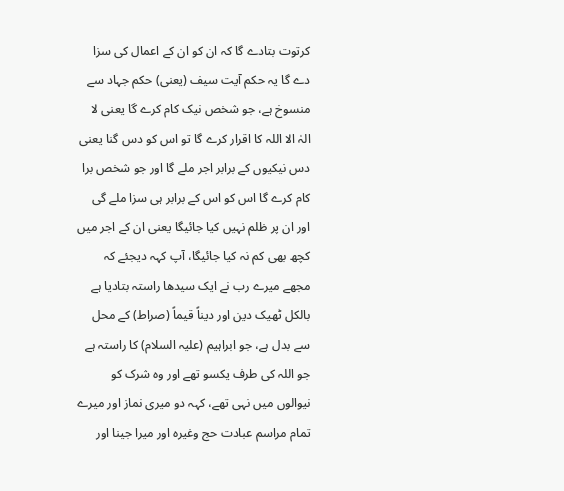کرتوت بتادے گا کہ ان کو ان کے اعمال کی سزا دے گا یہ حکم آیت سیف (یعنی) حکم جہاد سے منسوخ ہے، جو شخص نیک کام کرے گا یعنی لا الہٰ الا اللہ کا اقرار کرے گا تو اس کو دس گنا یعنی دس نیکیوں کے برابر اجر ملے گا اور جو شخص برا کام کرے گا اس کو اس کے برابر ہی سزا ملے گی اور ان پر ظلم نہیں کیا جائیگا یعنی ان کے اجر میں کچھ بھی کم نہ کیا جائیگا، آپ کہہ دیجئے کہ مجھے میرے رب نے ایک سیدھا راستہ بتادیا ہے بالکل ٹھیک دین اور دیناً قیماً (صراط) کے محل سے بدل ہے، جو ابراہیم (علیہ السلام) کا راستہ ہے جو اللہ کی طرف یکسو تھے اور وہ شرک کو نیوالوں میں نہی تھے، کہہ دو میری نماز اور میرے تمام مراسم عبادت حج وغیرہ اور میرا جینا اور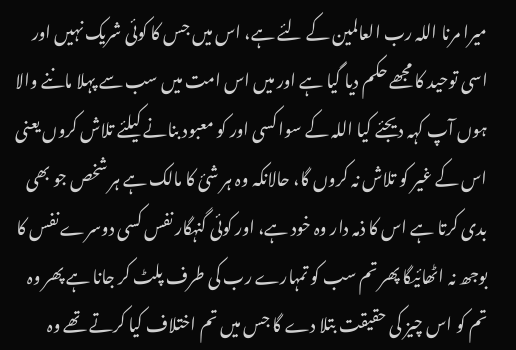میرا مرنا اللہ رب العالمین کے لئے ہے، اس میں جس کا کوئی شریک نہیں اور اسی توحید کا مجھے حکم دیا گیا ہے اور میں اس امت میں سب سے پہلا ماننے والا ہوں آپ کہہ دیجئے کیا اللہ کے سوا کسی اور کو معبود بنانے کیلئے تلاش کروں یعنی اس کے غیر کو تلاش نہ کروں گا، حالانکہ وہ ہر شئ کا مالک ہے ہر شخص جو بھی بدی کرتا ہے اس کا ذمہ دار وہ خود ہے، اور کوئی گنہگار نفس کسی دوسرے نفس کا بوجھ نہ اٹھائیگا پھر تم سب کو تمہارے رب کی طرف پلٹ کر جانا ہے پھر وہ تم کو اس چیز کی حقیقت بتلا دے گا جس میں تم اختلاف کیا کرتے تھے وہ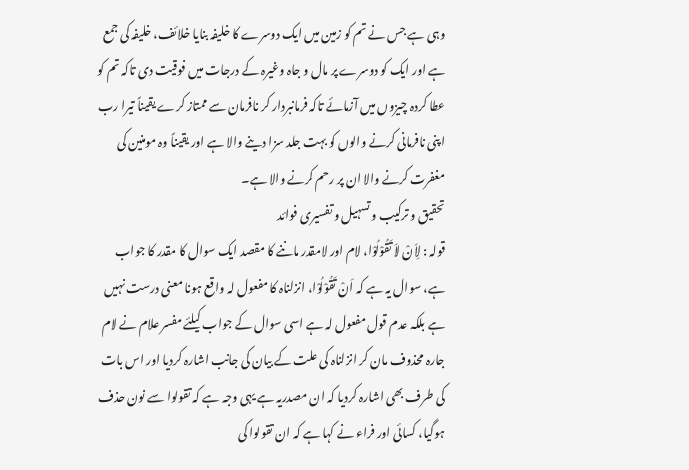وہی ہے جس نے تم کو زمین میں ایک دوسرے کا خلیفہ بنایا خلائف، خلیفہ کی جمع ہے اور ایک کو دوسرے پر مال و جاہ وغیرہ کے درجات میں فوقیت دی تاکہ تم کو عطا کردہ چیزوں میں آزمائے تاکہ فرمانبردار کر نافرمان سے ممتاز کرے یقیناً تیرا رب اپنی نافرمانی کرنے والوں کو بہت جلد سزا دینے والا ہے اور یقیناً وہ مومنین کی مغفرت کرنے والا ان پر رحم کرنے والا ہے۔
تحقیق و ترکیب و تسہیل و تفسیری فوائد
قولہ : لِاَنْ لاَ تَقُوْلُوْا، لام اور لامقدر ماننے کا مقصد ایک سوال کا مقدر کا جواب ہے، سوال یہ ہے کہ اَنْ تَقُوْلُوْا، انزلناہ کا مفعول لہ واقع ہونا معنی درست نہیں ہے بلکہ عدم قول مفعول لہ ہے اسی سوال کے جواب کیلئے مفسر علام نے لام جارہ محذوف مان کر انزلناہ کی علت کے بیان کی جانب اشارہ کردیا اور اس بات کی طرف بھی اشارہ کردیا کہ ان مصدریہ ہے یہی وجہ ہے کہ تقولوا سے نون حذف ہوگیا، کسائی اور فراء نے کہا ہے کہ ان تقولوا کی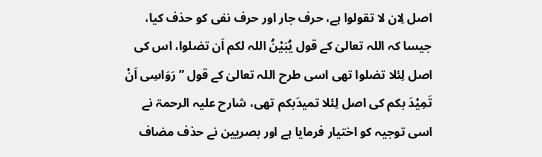اصل لِان لا تقولوا ہے، حرف جار اور حرف نفی کو حذف کیا، جیسا کہ اللہ تعالیٰ کے قول یُبَیْنُ اللہ لکم اَن تضلوا، اس کی اصل لِئلا تضلوا تھی اسی طرح اللہ تعالیٰ کے قول ” رَوَاسِی اَنْ تَمِیْدَ بکم کی اصل لِئلا تمیدَبکم تھی، شارح علیہ الرحمۃ نے اسی توجیہ کو اختیار فرمایا ہے اور بصریین نے حذف مضاف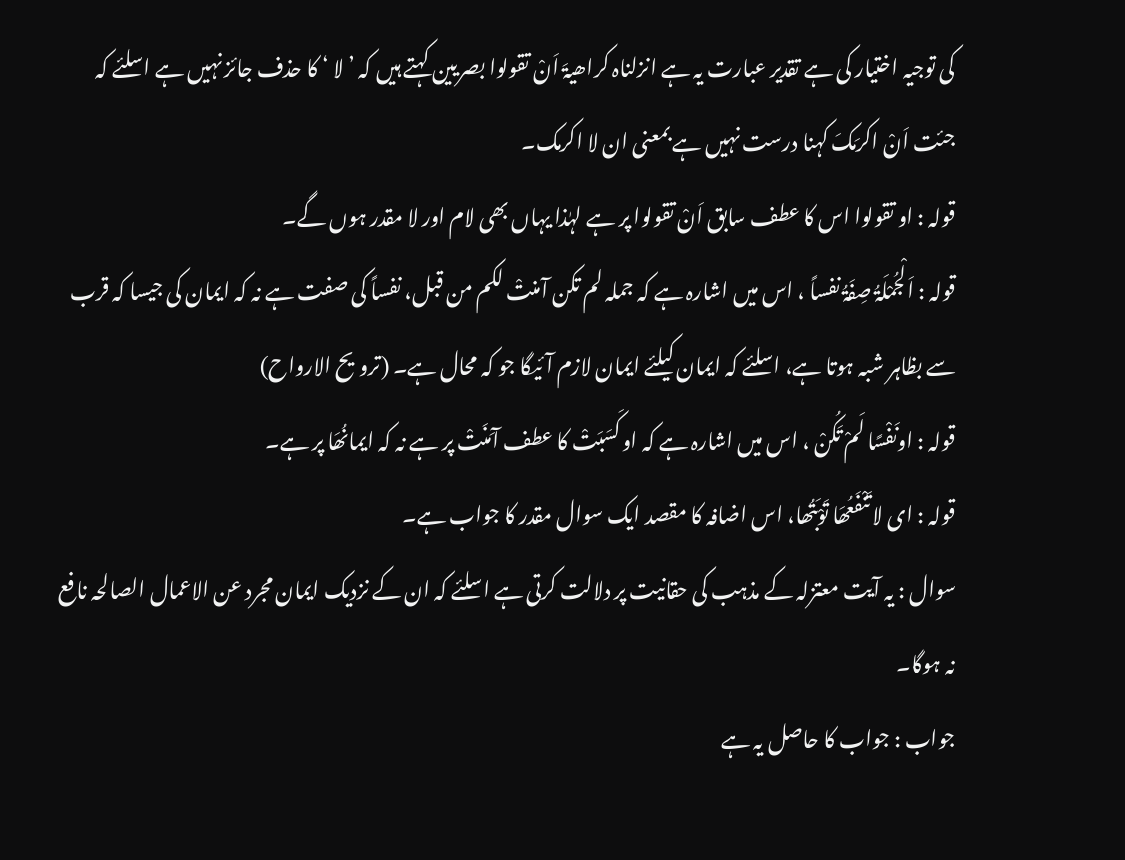کی توجیہ اختیار کی ہے تقدیر عبارت یہ ہے انزلناہ کراھیۃَ اَنْ تقولوا بصریین کہتے ہیں کہ ’ لا ‘ کا حذف جائز نہیں ہے اسلئے کہ جئت اَنْ اکرمَکَ کہنا درست نہیں ہے بمعنی ان لا اکرمک۔
قولہ : او تقولوا اس کا عطف سابق اَنْ تقولوا پر ہے لہٰذا یہاں بھی لام اور لا مقدر ہوں گے۔
قولہ : اَلْجُمْلَۃُ صِفَۃُ نفساً ، اس میں اشارہ ہے کہ جملہ لم تکن آمنتْ لکم من قبل، نفساً کی صفت ہے نہ کہ ایمان کی جیسا کہ قرب سے بظاہر شبہ ہوتا ہے، اسلئے کہ ایمان کیلئے ایمان لازم آئیگا جو کہ محال ہے۔ (ترویح الارواح)
قولہ : اونَفْسًا لَمْ تَکُنْ ، اس میں اشارہ ہے کہ او کَسَبَتْ کا عطف آمَنَتْ پر ہے نہ کہ ایمانُھَا پر ہے۔
قولہ : ای لا تَنْفَعُھَا تَوْبَتُھا، اس اضافہ کا مقصد ایک سوال مقدر کا جواب ہے۔
سوال : یہ آیت معتزلہ کے مذہب کی حقانیت پر دلالت کرتی ہے اسلئے کہ ان کے نزدیک ایمان مجرد عن الاعمال الصالحہ نافع نہ ہوگا۔
جواب : جواب کا حاصل یہ ہے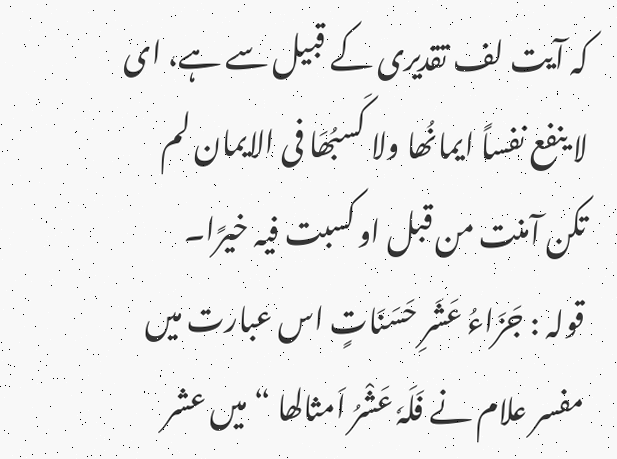کہ آیت لف تقدیری کے قبیل سے ہے، ای لا ینفع نفساً ایمانُھا ولا کَسبُھَا فی الایمان لم تکن آمنت من قبل او کسبت فیہ خیرًا۔
قولہ : جَزَاءُ عَشَرِ حَسَنَاتٍ اس عبارت میں مفسر علام نے فَلَہٗ عَشْرُ اَمثالھا “ میں عشر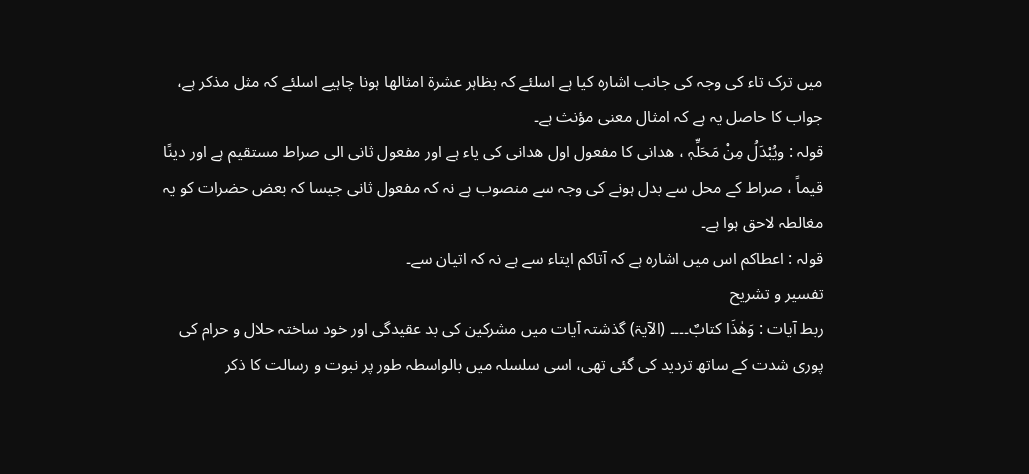میں ترک تاء کی وجہ کی جانب اشارہ کیا ہے اسلئے کہ بظاہر عشرۃ امثالھا ہونا چاہیے اسلئے کہ مثل مذکر ہے، جواب کا حاصل یہ ہے کہ امثال معنی مؤنث ہے۔
قولہ : ویُبْدَلُ مِنْ مَحَلِّہٖ ، ھدانی کا مفعول اول ھدانی کی یاء ہے اور مفعول ثانی الی صراط مستقیم ہے اور دینًا قیماً ، صراط کے محل سے بدل ہونے کی وجہ سے منصوب ہے نہ کہ مفعول ثانی جیسا کہ بعض حضرات کو یہ مغالطہ لاحق ہوا ہے۔
قولہ : اعطاکم اس میں اشارہ ہے کہ آتاکم ایتاء سے ہے نہ کہ اتیان سے۔
تفسیر و تشریح
ربط آیات : وَھٰذَا کتابٌ۔۔۔۔ (الآیۃ) گذشتہ آیات میں مشرکین کی بد عقیدگی اور خود ساختہ حلال و حرام کی پوری شدت کے ساتھ تردید کی گئی تھی، اسی سلسلہ میں بالواسطہ طور پر نبوت و رسالت کا ذکر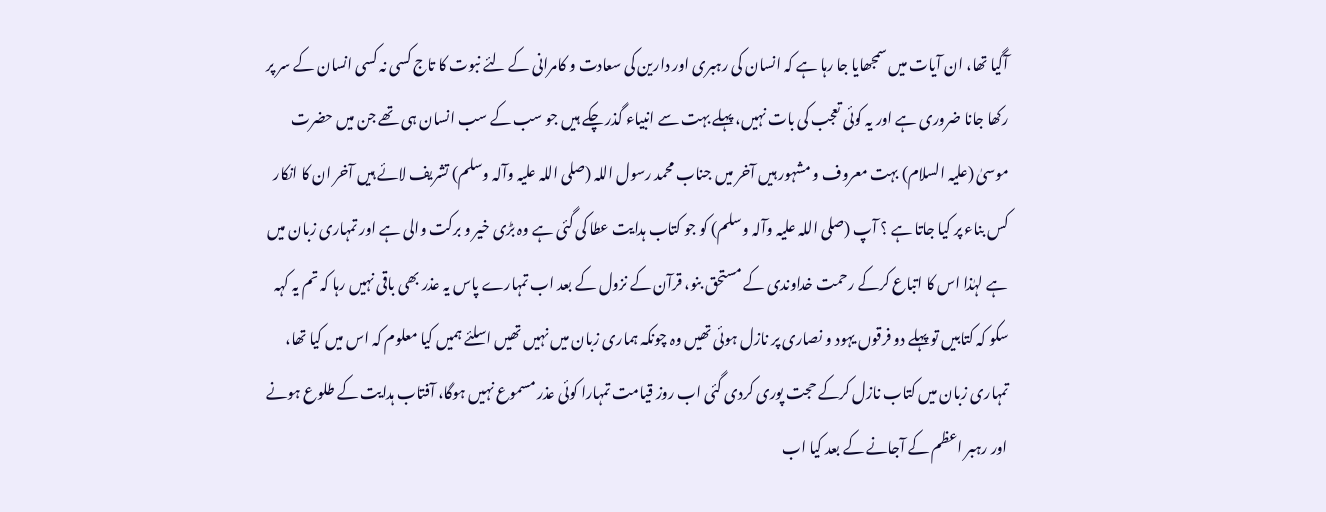آگیا تھا، ان آیات میں سمجھایا جا رہا ہے کہ انسان کی رہبری اور دارین کی سعادت و کامرانی کے لئے نبوت کا تاج کسی نہ کسی انسان کے سر پر رکھا جانا ضروری ہے اور یہ کوئی تعجب کی بات نہیں، پہلے بہت سے انبیاء گذر چکے ہیں جو سب کے سب انسان ہی تھے جن میں حضرت موسیٰ (علیہ السلام) بہت معروف و مشہور ہیں آخر میں جناب محمد رسول اللہ (صلی اللہ علیہ وآلہ وسلم) تشریف لائے ہیں آخر ان کا انکار کس بناء پر کیا جاتا ہے ؟ آپ (صلی اللہ علیہ وآلہ وسلم) کو جو کتاب ہدایت عطا کی گئی ہے وہ بڑی خیر و برکت والی ہے اور تمہاری زبان میں ہے لہٰذا اس کا اتباع کرکے رحمت خداوندی کے مستحق بنو، قرآن کے نزول کے بعد اب تمہارے پاس یہ عذر بھی باقی نہیں رہا کہ تم یہ کہہ سکو کہ کتابیں تو پہلے دو فرقوں یہود و نصاری پر نازل ہوئی تھیں وہ چونکہ ہماری زبان میں نہیں تھیں اسلئے ہمیں کیا معلوم کہ اس میں کیا تھا، تمہاری زبان میں کتاب نازل کرکے حجت پوری کردی گئی اب روز قیامت تمہارا کوئی عذر مسموع نہیں ہوگا، آفتاب ہدایت کے طلوع ہونے اور رہبر اعظم کے آجانے کے بعد کیا اب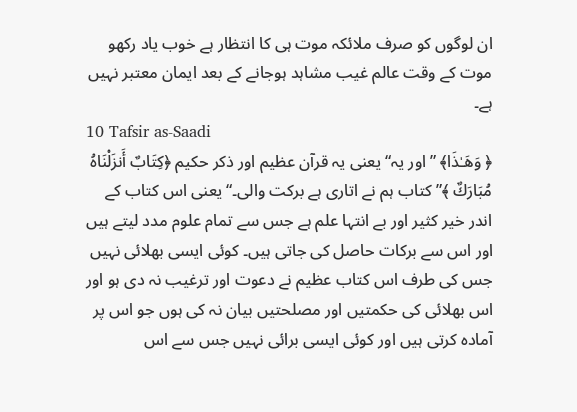ان لوگوں کو صرف ملائکہ موت ہی کا انتظار ہے خوب یاد رکھو موت کے وقت عالم غیب مشاہد ہوجانے کے بعد ایمان معتبر نہیں ہے۔
10 Tafsir as-Saadi
﴿ وَهَـٰذَا﴾ ” اور یہ“ یعنی یہ قرآن عظیم اور ذکر حکیم ﴿كِتَابٌ أَنزَلْنَاهُ مُبَارَكٌ ﴾” کتاب ہم نے اتاری ہے برکت والی۔“ یعنی اس کتاب کے اندر خیر کثیر اور بے انتہا علم ہے جس سے تمام علوم مدد لیتے ہیں اور اس سے برکات حاصل کی جاتی ہیں۔ کوئی ایسی بھلائی نہیں جس کی طرف اس کتاب عظیم نے دعوت اور ترغیب نہ دی ہو اور اس بھلائی کی حکمتیں اور مصلحتیں بیان نہ کی ہوں جو اس پر آمادہ کرتی ہیں اور کوئی ایسی برائی نہیں جس سے اس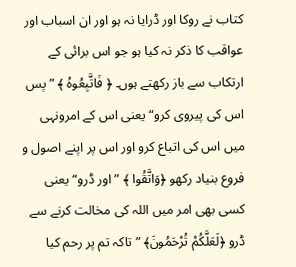کتاب نے روکا اور ڈرایا نہ ہو اور ان اسباب اور عواقب کا ذکر نہ کیا ہو جو اس برائی کے ارتکاب سے باز رکھتے ہوں۔ ﴿ فَاتَّبِعُوهُ ﴾ ” پس اس کی پیروی کرو“ یعنی اس کے امرونہی میں اس کی اتباع کرو اور اس پر اپنے اصول و فروع بنیاد رکھو ﴿وَاتَّقُوا ﴾ ” اور ڈرو“ یعنی کسی بھی امر میں اللہ کی مخالت کرنے سے ڈرو ﴿لَعَلَّكُمْ تُرْحَمُونَ﴾ ” تاکہ تم پر رحم کیا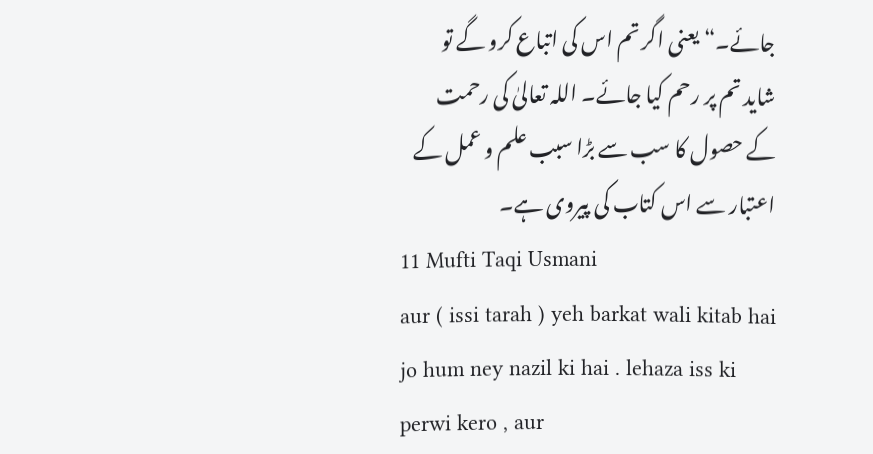جائے۔“ یعنی اگر تم اس کی اتباع کرو گے تو شاید تم پر رحم کیا جائے۔ اللہ تعالیٰ کی رحمت کے حصول کا سب سے بڑا سبب علم و عمل کے اعتبار سے اس کتاب کی پیروی ہے۔
11 Mufti Taqi Usmani
aur ( issi tarah ) yeh barkat wali kitab hai jo hum ney nazil ki hai . lehaza iss ki perwi kero , aur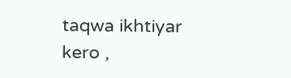taqwa ikhtiyar kero ,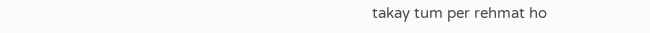takay tum per rehmat ho